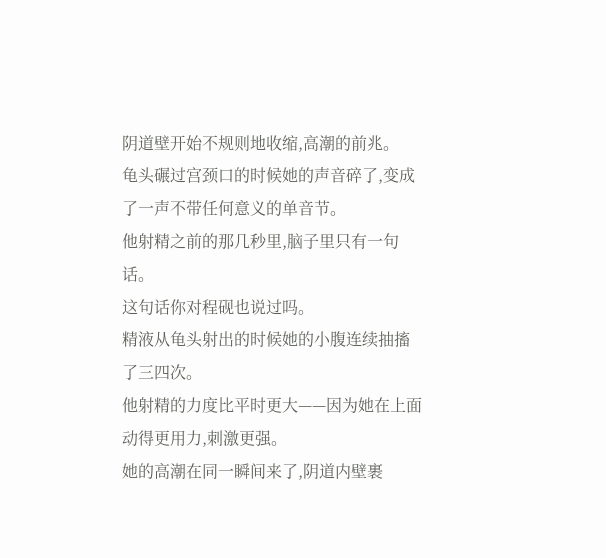阴道壁开始不规则地收缩,高潮的前兆。
龟头碾过宫颈口的时候她的声音碎了,变成了一声不带任何意义的单音节。
他射精之前的那几秒里,脑子里只有一句话。
这句话你对程砚也说过吗。
精液从龟头射出的时候她的小腹连续抽搐了三四次。
他射精的力度比平时更大——因为她在上面动得更用力,刺激更强。
她的高潮在同一瞬间来了,阴道内壁裹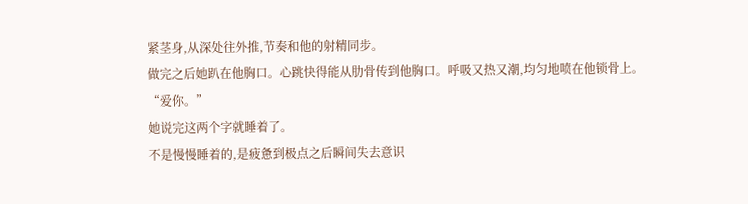紧茎身,从深处往外推,节奏和他的射精同步。
做完之后她趴在他胸口。心跳快得能从肋骨传到他胸口。呼吸又热又潮,均匀地喷在他锁骨上。
“爱你。”
她说完这两个字就睡着了。
不是慢慢睡着的,是疲惫到极点之后瞬间失去意识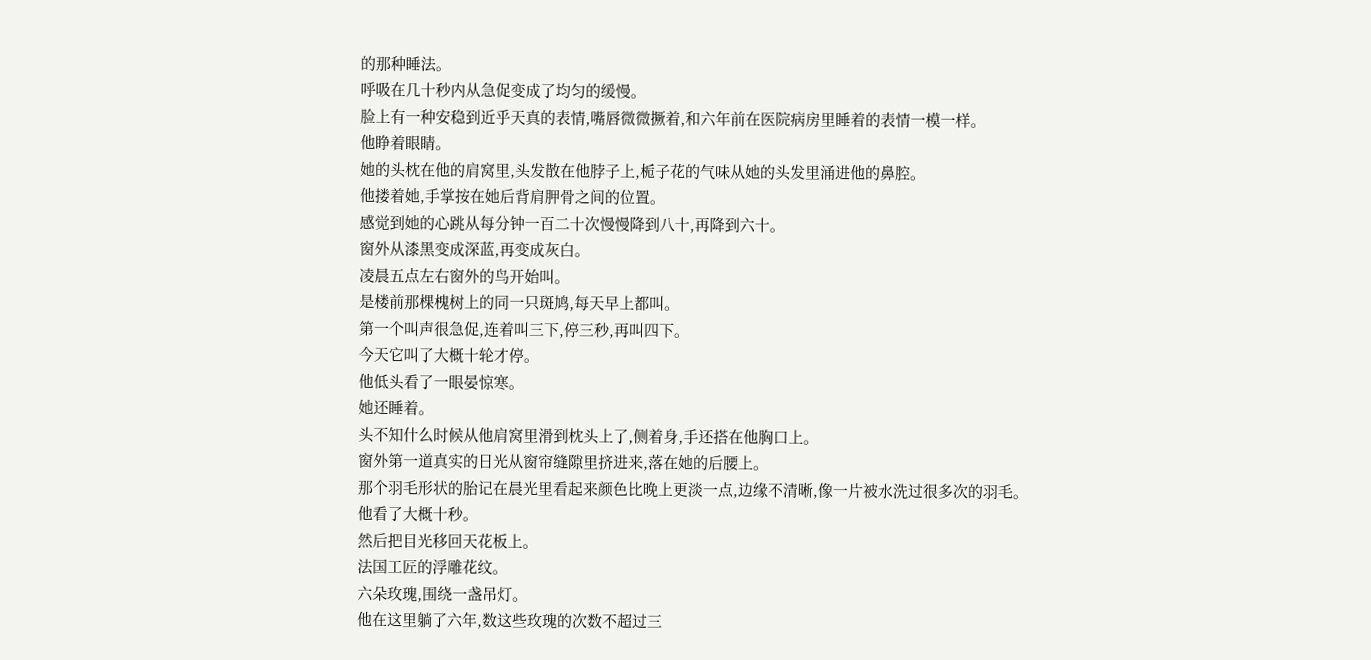的那种睡法。
呼吸在几十秒内从急促变成了均匀的缓慢。
脸上有一种安稳到近乎天真的表情,嘴唇微微撅着,和六年前在医院病房里睡着的表情一模一样。
他睁着眼睛。
她的头枕在他的肩窝里,头发散在他脖子上,栀子花的气味从她的头发里涌进他的鼻腔。
他搂着她,手掌按在她后背肩胛骨之间的位置。
感觉到她的心跳从每分钟一百二十次慢慢降到八十,再降到六十。
窗外从漆黑变成深蓝,再变成灰白。
凌晨五点左右窗外的鸟开始叫。
是楼前那棵槐树上的同一只斑鸠,每天早上都叫。
第一个叫声很急促,连着叫三下,停三秒,再叫四下。
今天它叫了大概十轮才停。
他低头看了一眼晏惊寒。
她还睡着。
头不知什么时候从他肩窝里滑到枕头上了,侧着身,手还搭在他胸口上。
窗外第一道真实的日光从窗帘缝隙里挤进来,落在她的后腰上。
那个羽毛形状的胎记在晨光里看起来颜色比晚上更淡一点,边缘不清晰,像一片被水洗过很多次的羽毛。
他看了大概十秒。
然后把目光移回天花板上。
法国工匠的浮雕花纹。
六朵玫瑰,围绕一盏吊灯。
他在这里躺了六年,数这些玫瑰的次数不超过三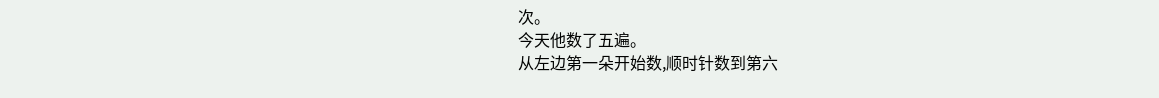次。
今天他数了五遍。
从左边第一朵开始数,顺时针数到第六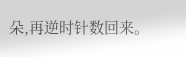朵,再逆时针数回来。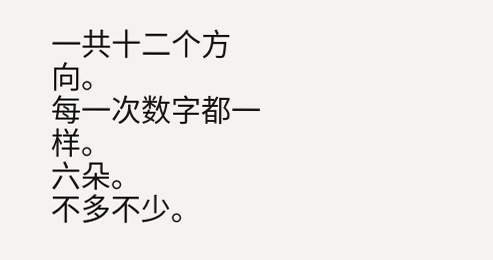一共十二个方向。
每一次数字都一样。
六朵。
不多不少。